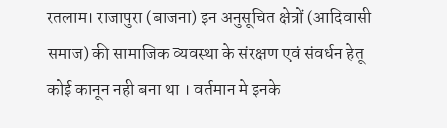रतलाम। राजापुरा (बाजना) इन अनुसूचित क्षेत्रों (आदिवासी समाज) की सामाजिक व्यवस्था के संरक्षण एवं संवर्धन हेतू कोई कानून नही बना था । वर्तमान मे इनके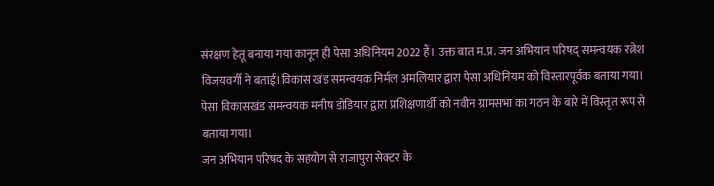संरक्षण हेतू बनाया गया कानून ही पेसा अधिनियम 2022 हैं। उक्त बात म.प्र. जन अभियान परिषद् समन्वयक रत्नेश विजयवर्गी ने बताई।विकास खंड समन्वयक निर्मल अमलियार द्वारा पेसा अधिनियम को विस्तारपूर्वक बताया गया। पेसा विकासखंड समन्वयक मनीष डोडियार द्वारा प्रशिक्षणार्थी को नवीन ग्रामसभा का गठन के बारे में विस्तृत रूप से बताया गया।
जन अभियान परिषद के सहयोग से राजापुरा सेक्टर के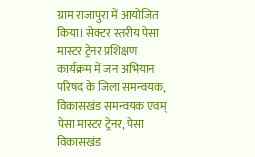ग्राम राजापुरा में आयोजित किया। सेक्टर स्तरीय पेसा मास्टर ट्रेनर प्रशिक्षण कार्यक्रम में जन अभियान परिषद के जिला समन्वयक, विकासखंड समन्वयक एवम् पेसा मास्टर ट्रेनर, पेसा विकासखंड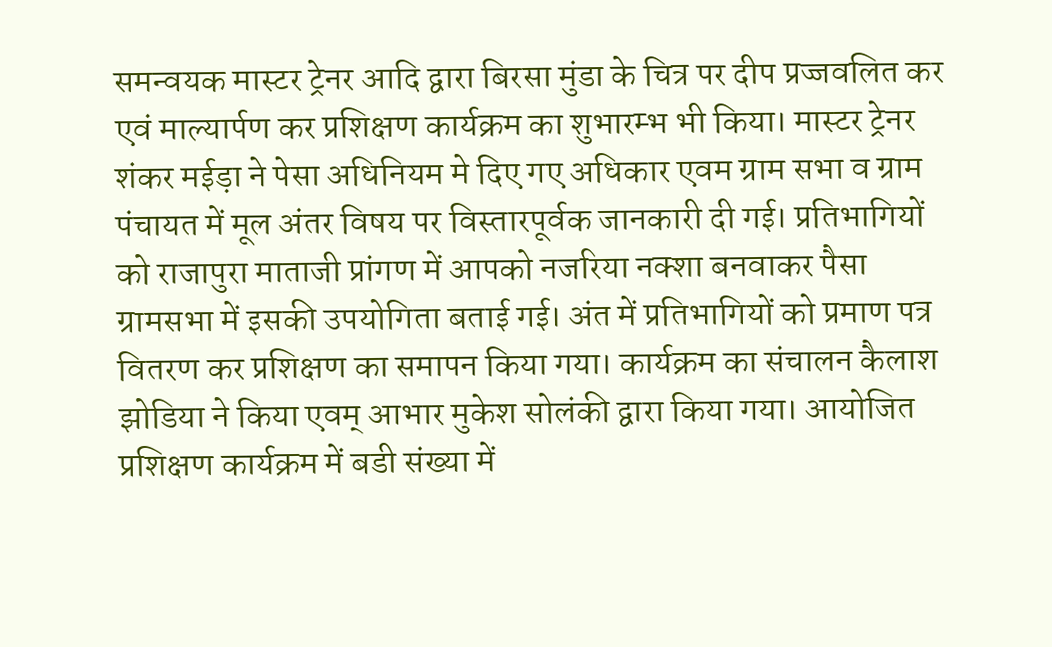समन्वयक मास्टर ट्रेनर आदि द्वारा बिरसा मुंडा के चित्र पर दीप प्रज्जवलित कर एवं माल्यार्पण कर प्रशिक्षण कार्यक्रम का शुभारम्भ भी किया। मास्टर ट्रेनर शंकर मईड़ा ने पेसा अधिनियम मे दिए गए अधिकार एवम ग्राम सभा व ग्राम पंचायत में मूल अंतर विषय पर विस्तारपूर्वक जानकारी दी गई। प्रतिभागियों को राजापुरा माताजी प्रांगण में आपको नजरिया नक्शा बनवाकर पैसा ग्रामसभा में इसकी उपयोगिता बताई गई। अंत में प्रतिभागियों को प्रमाण पत्र वितरण कर प्रशिक्षण का समापन किया गया। कार्यक्रम का संचालन कैलाश झोडिया ने किया एवम् आभार मुकेश सोलंकी द्वारा किया गया। आयोजित प्रशिक्षण कार्यक्रम में बडी संख्या में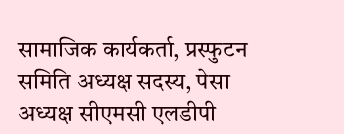सामाजिक कार्यकर्ता, प्रस्फुटन समिति अध्यक्ष सदस्य, पेसा अध्यक्ष सीएमसी एलडीपी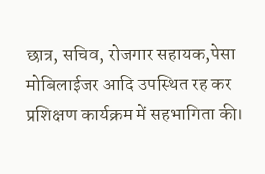छात्र, सचिव, रोजगार सहायक,पेसा मोबिलाईजर आदि उपस्थित रह कर प्रशिक्षण कार्यक्रम में सहभागिता की।